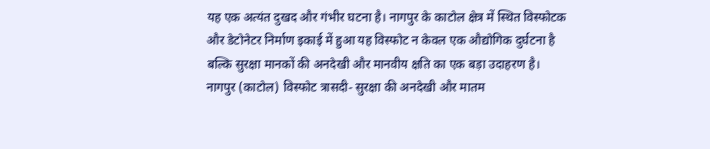यह एक अत्यंत दुखद और गंभीर घटना है। नागपुर के काटोल क्षेत्र में स्थित विस्फोटक और डेटोनेटर निर्माण इकाई में हुआ यह विस्फोट न केवल एक औद्योगिक दुर्घटना है बल्कि सुरक्षा मानकों की अनदेखी और मानवीय क्षति का एक बड़ा उदाहरण है।
नागपुर (काटोल) विस्फोट त्रासदी- सुरक्षा की अनदेखी और मातम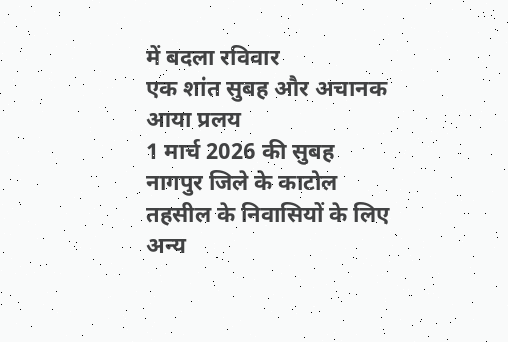में बदला रविवार
एक शांत सुबह और अचानक आया प्रलय
1 मार्च 2026 की सुबह नागपुर जिले के काटोल तहसील के निवासियों के लिए अन्य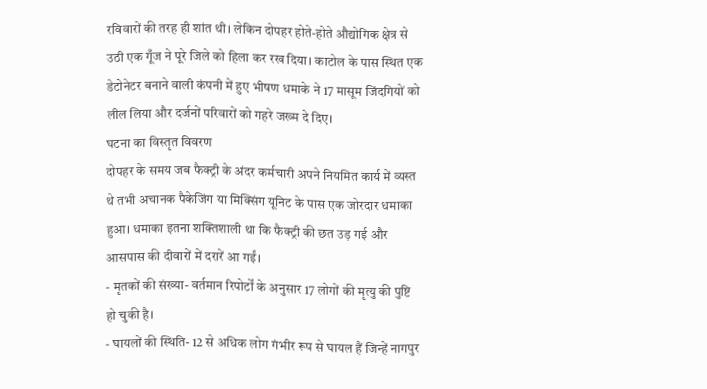रविवारों की तरह ही शांत थी। लेकिन दोपहर होते-होते औद्योगिक क्षेत्र से उठी एक गूँज ने पूरे जिले को हिला कर रख दिया। काटोल के पास स्थित एक डेटोनेटर बनाने वाली कंपनी में हुए भीषण धमाके ने 17 मासूम जिंदगियों को लील लिया और दर्जनों परिवारों को गहरे जख्म दे दिए।
घटना का विस्तृत विवरण
दोपहर के समय जब फैक्ट्री के अंदर कर्मचारी अपने नियमित कार्य में व्यस्त थे तभी अचानक पैकेजिंग या मिक्सिंग यूनिट के पास एक जोरदार धमाका हुआ। धमाका इतना शक्तिशाली था कि फैक्ट्री की छत उड़ गई और आसपास की दीवारों में दरारें आ गईं।
- मृतकों की संख्या- वर्तमान रिपोर्टों के अनुसार 17 लोगों की मृत्यु की पुष्टि हो चुकी है।
- घायलों की स्थिति- 12 से अधिक लोग गंभीर रूप से घायल हैं जिन्हें नागपुर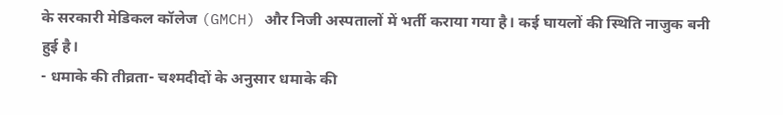के सरकारी मेडिकल कॉलेज (GMCH) और निजी अस्पतालों में भर्ती कराया गया है। कई घायलों की स्थिति नाजुक बनी हुई है।
- धमाके की तीव्रता- चश्मदीदों के अनुसार धमाके की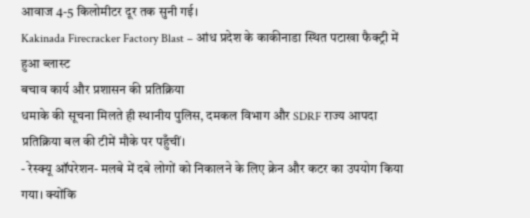आवाज 4-5 किलोमीटर दूर तक सुनी गई।
Kakinada Firecracker Factory Blast – आंध प्रदेश के काकीनाडा स्थित पटाखा फैक्ट्री में हुआ ब्लास्ट
बचाव कार्य और प्रशासन की प्रतिक्रिया
धमाके की सूचना मिलते ही स्थानीय पुलिस, दमकल विभाग और SDRF राज्य आपदा प्रतिक्रिया बल की टीमें मौके पर पहुँचीं।
- रेस्क्यू ऑपरेशन- मलबे में दबे लोगों को निकालने के लिए क्रेन और कटर का उपयोग किया गया। क्योंकि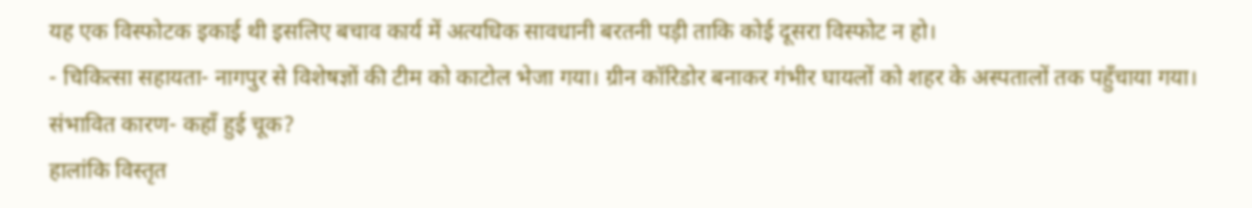यह एक विस्फोटक इकाई थी इसलिए बचाव कार्य में अत्यधिक सावधानी बरतनी पड़ी ताकि कोई दूसरा विस्फोट न हो।
- चिकित्सा सहायता- नागपुर से विशेषज्ञों की टीम को काटोल भेजा गया। ग्रीन कॉरिडोर बनाकर गंभीर घायलों को शहर के अस्पतालों तक पहुँचाया गया।
संभावित कारण- कहाँ हुई चूक?
हालांकि विस्तृत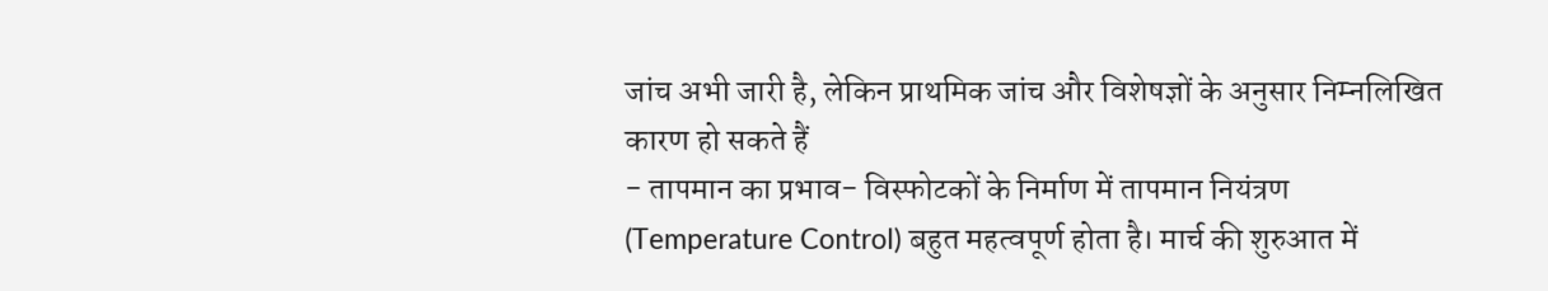जांच अभी जारी है, लेकिन प्राथमिक जांच और विशेषज्ञों के अनुसार निम्नलिखित कारण हो सकते हैं
- तापमान का प्रभाव- विस्फोटकों के निर्माण में तापमान नियंत्रण (Temperature Control) बहुत महत्वपूर्ण होता है। मार्च की शुरुआत में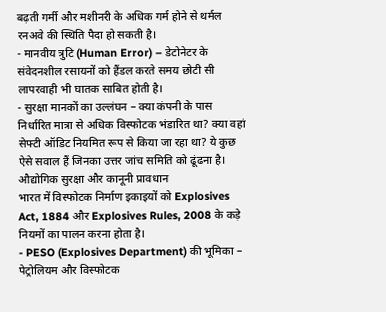बढ़ती गर्मी और मशीनरी के अधिक गर्म होने से थर्मल रनअवे की स्थिति पैदा हो सकती है।
- मानवीय त्रुटि (Human Error) – डेटोनेटर के संवेदनशील रसायनों को हैंडल करते समय छोटी सी लापरवाही भी घातक साबित होती है।
- सुरक्षा मानकों का उल्लंघन – क्या कंपनी के पास निर्धारित मात्रा से अधिक विस्फोटक भंडारित था? क्या वहां सेफ्टी ऑडिट नियमित रूप से किया जा रहा था? ये कुछ ऐसे सवाल हैं जिनका उत्तर जांच समिति को ढूंढना है।
औद्योगिक सुरक्षा और कानूनी प्रावधान
भारत में विस्फोटक निर्माण इकाइयों को Explosives Act, 1884 और Explosives Rules, 2008 के कड़े नियमों का पालन करना होता है।
- PESO (Explosives Department) की भूमिका – पेट्रोलियम और विस्फोटक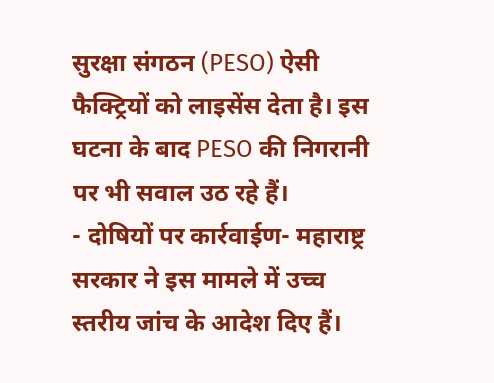सुरक्षा संगठन (PESO) ऐसी फैक्ट्रियों को लाइसेंस देता है। इस घटना के बाद PESO की निगरानी पर भी सवाल उठ रहे हैं।
- दोषियों पर कार्रवाईण- महाराष्ट्र सरकार ने इस मामले में उच्च स्तरीय जांच के आदेश दिए हैं।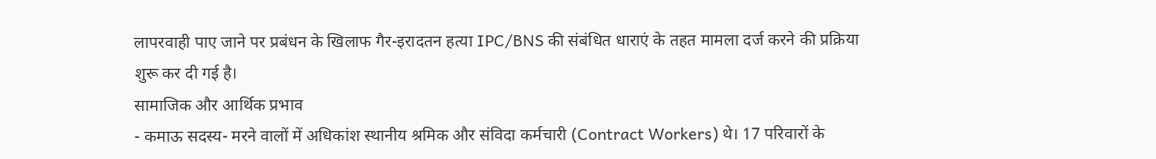लापरवाही पाए जाने पर प्रबंधन के खिलाफ गैर-इरादतन हत्या IPC/BNS की संबंधित धाराएं के तहत मामला दर्ज करने की प्रक्रिया शुरू कर दी गई है।
सामाजिक और आर्थिक प्रभाव
- कमाऊ सदस्य- मरने वालों में अधिकांश स्थानीय श्रमिक और संविदा कर्मचारी (Contract Workers) थे। 17 परिवारों के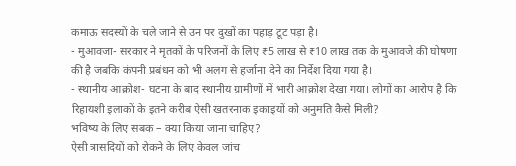कमाऊ सदस्यों के चले जाने से उन पर दुखों का पहाड़ टूट पड़ा है।
- मुआवजा- सरकार ने मृतकों के परिजनों के लिए ₹5 लाख से ₹10 लाख तक के मुआवजे की घोषणा की है जबकि कंपनी प्रबंधन को भी अलग से हर्जाना देने का निर्देश दिया गया है।
- स्थानीय आक्रोश- घटना के बाद स्थानीय ग्रामीणों में भारी आक्रोश देखा गया। लोगों का आरोप है कि रिहायशी इलाकों के इतने करीब ऐसी खतरनाक इकाइयों को अनुमति कैसे मिली?
भविष्य के लिए सबक – क्या किया जाना चाहिए?
ऐसी त्रासदियों को रोकने के लिए केवल जांच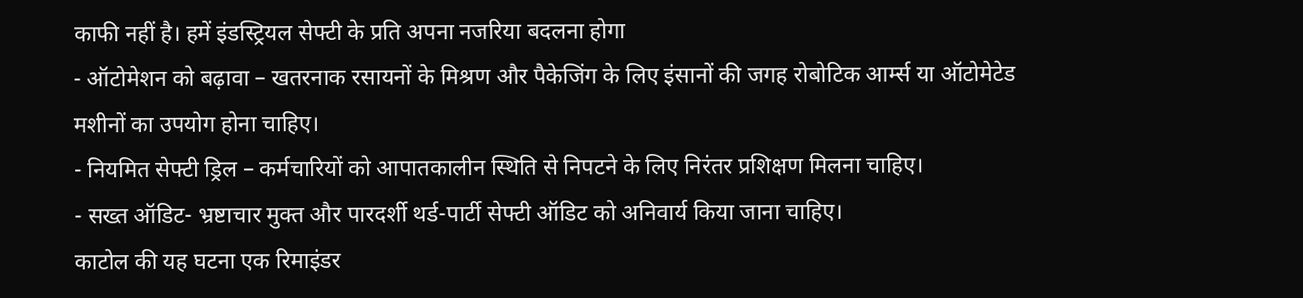काफी नहीं है। हमें इंडस्ट्रियल सेफ्टी के प्रति अपना नजरिया बदलना होगा
- ऑटोमेशन को बढ़ावा – खतरनाक रसायनों के मिश्रण और पैकेजिंग के लिए इंसानों की जगह रोबोटिक आर्म्स या ऑटोमेटेड मशीनों का उपयोग होना चाहिए।
- नियमित सेफ्टी ड्रिल – कर्मचारियों को आपातकालीन स्थिति से निपटने के लिए निरंतर प्रशिक्षण मिलना चाहिए।
- सख्त ऑडिट- भ्रष्टाचार मुक्त और पारदर्शी थर्ड-पार्टी सेफ्टी ऑडिट को अनिवार्य किया जाना चाहिए।
काटोल की यह घटना एक रिमाइंडर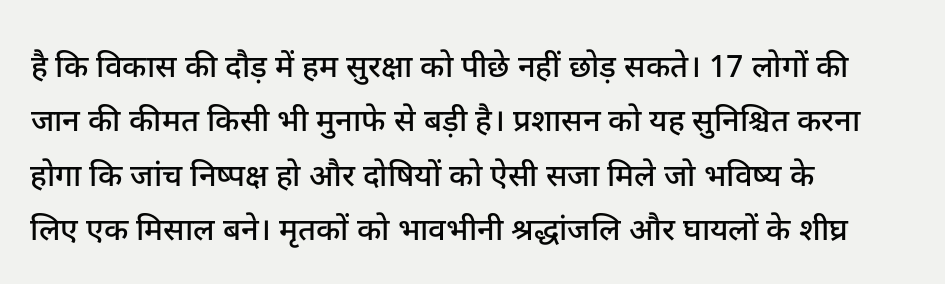है कि विकास की दौड़ में हम सुरक्षा को पीछे नहीं छोड़ सकते। 17 लोगों की जान की कीमत किसी भी मुनाफे से बड़ी है। प्रशासन को यह सुनिश्चित करना होगा कि जांच निष्पक्ष हो और दोषियों को ऐसी सजा मिले जो भविष्य के लिए एक मिसाल बने। मृतकों को भावभीनी श्रद्धांजलि और घायलों के शीघ्र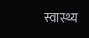स्वास्थ्य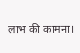लाभ की कामना।